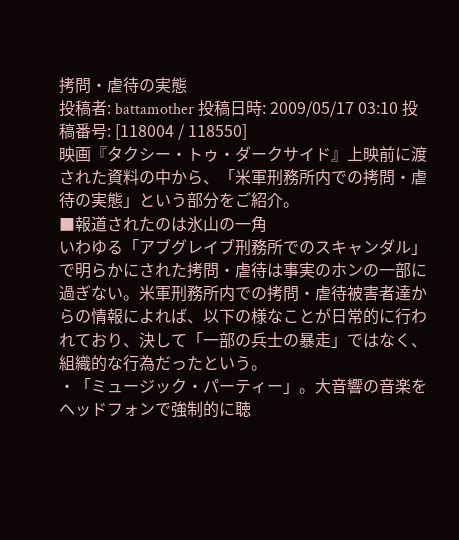拷問・虐待の実態
投稿者: battamother 投稿日時: 2009/05/17 03:10 投稿番号: [118004 / 118550]
映画『タクシー・トゥ・ダークサイド』上映前に渡された資料の中から、「米軍刑務所内での拷問・虐待の実態」という部分をご紹介。
■報道されたのは氷山の一角
いわゆる「アブグレイブ刑務所でのスキャンダル」で明らかにされた拷問・虐待は事実のホンの一部に過ぎない。米軍刑務所内での拷問・虐待被害者達からの情報によれば、以下の様なことが日常的に行われており、決して「一部の兵士の暴走」ではなく、組織的な行為だったという。
・「ミュージック・パーティー」。大音響の音楽をヘッドフォンで強制的に聴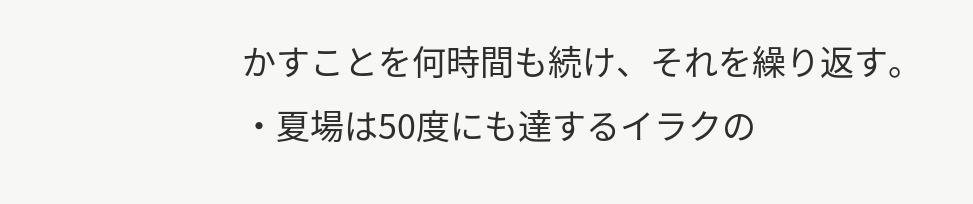かすことを何時間も続け、それを繰り返す。
・夏場は50度にも達するイラクの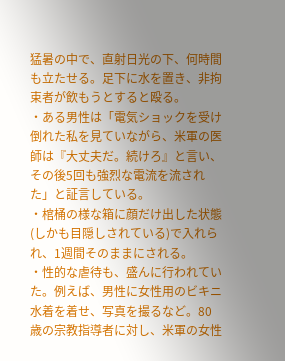猛暑の中で、直射日光の下、何時間も立たせる。足下に水を置き、非拘束者が飲もうとすると殴る。
・ある男性は「電気ショックを受け倒れた私を見ていながら、米軍の医師は『大丈夫だ。続けろ』と言い、その後5回も強烈な電流を流された」と証言している。
・棺桶の様な箱に顔だけ出した状態(しかも目隠しされている)で入れられ、1週間そのままにされる。
・性的な虐待も、盛んに行われていた。例えば、男性に女性用のビキニ水着を着せ、写真を撮るなど。80歳の宗教指導者に対し、米軍の女性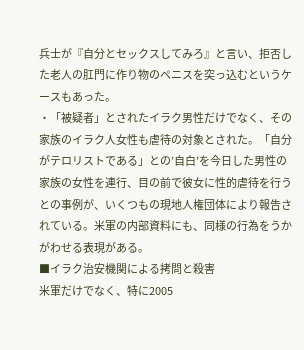兵士が『自分とセックスしてみろ』と言い、拒否した老人の肛門に作り物のペニスを突っ込むというケースもあった。
・「被疑者」とされたイラク男性だけでなく、その家族のイラク人女性も虐待の対象とされた。「自分がテロリストである」との’自白’を今日した男性の家族の女性を連行、目の前で彼女に性的虐待を行うとの事例が、いくつもの現地人権団体により報告されている。米軍の内部資料にも、同様の行為をうかがわせる表現がある。
■イラク治安機関による拷問と殺害
米軍だけでなく、特に2005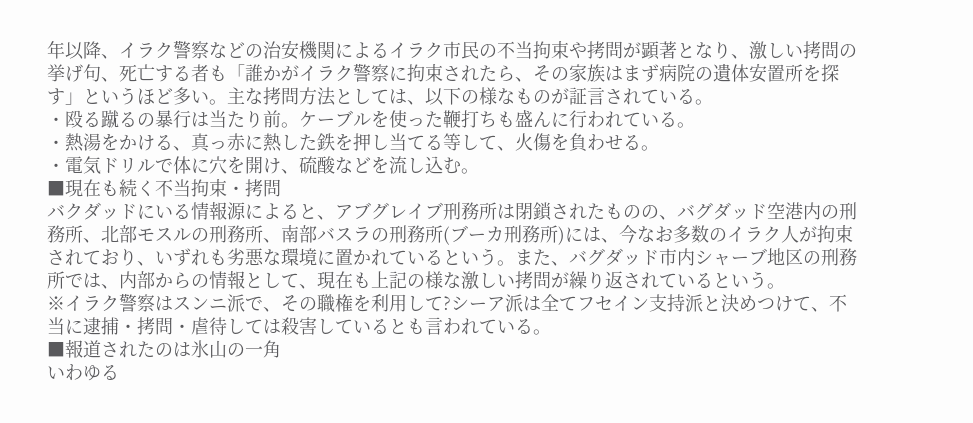年以降、イラク警察などの治安機関によるイラク市民の不当拘束や拷問が顕著となり、激しい拷問の挙げ句、死亡する者も「誰かがイラク警察に拘束されたら、その家族はまず病院の遺体安置所を探す」というほど多い。主な拷問方法としては、以下の様なものが証言されている。
・殴る蹴るの暴行は当たり前。ケーブルを使った鞭打ちも盛んに行われている。
・熱湯をかける、真っ赤に熱した鉄を押し当てる等して、火傷を負わせる。
・電気ドリルで体に穴を開け、硫酸などを流し込む。
■現在も続く不当拘束・拷問
バクダッドにいる情報源によると、アブグレイブ刑務所は閉鎖されたものの、バグダッド空港内の刑務所、北部モスルの刑務所、南部バスラの刑務所(ブーカ刑務所)には、今なお多数のイラク人が拘束されており、いずれも劣悪な環境に置かれているという。また、バグダッド市内シャーブ地区の刑務所では、内部からの情報として、現在も上記の様な激しい拷問が繰り返されているという。
※イラク警察はスンニ派で、その職権を利用して?シーア派は全てフセイン支持派と決めつけて、不当に逮捕・拷問・虐待しては殺害しているとも言われている。
■報道されたのは氷山の一角
いわゆる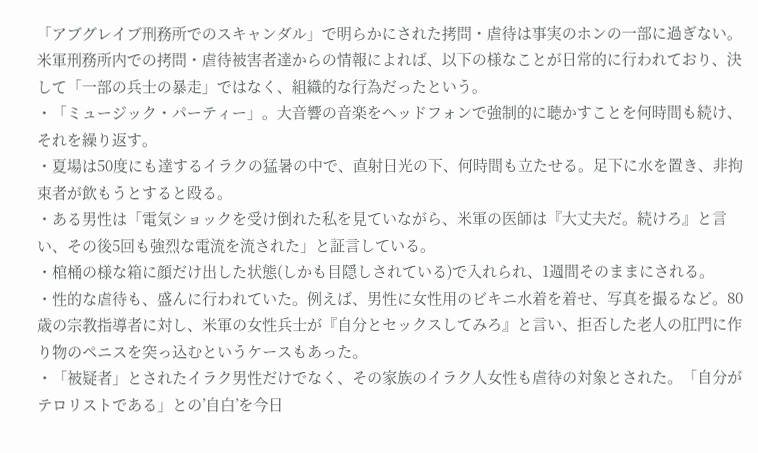「アブグレイブ刑務所でのスキャンダル」で明らかにされた拷問・虐待は事実のホンの一部に過ぎない。米軍刑務所内での拷問・虐待被害者達からの情報によれば、以下の様なことが日常的に行われており、決して「一部の兵士の暴走」ではなく、組織的な行為だったという。
・「ミュージック・パーティー」。大音響の音楽をヘッドフォンで強制的に聴かすことを何時間も続け、それを繰り返す。
・夏場は50度にも達するイラクの猛暑の中で、直射日光の下、何時間も立たせる。足下に水を置き、非拘束者が飲もうとすると殴る。
・ある男性は「電気ショックを受け倒れた私を見ていながら、米軍の医師は『大丈夫だ。続けろ』と言い、その後5回も強烈な電流を流された」と証言している。
・棺桶の様な箱に顔だけ出した状態(しかも目隠しされている)で入れられ、1週間そのままにされる。
・性的な虐待も、盛んに行われていた。例えば、男性に女性用のビキニ水着を着せ、写真を撮るなど。80歳の宗教指導者に対し、米軍の女性兵士が『自分とセックスしてみろ』と言い、拒否した老人の肛門に作り物のペニスを突っ込むというケースもあった。
・「被疑者」とされたイラク男性だけでなく、その家族のイラク人女性も虐待の対象とされた。「自分がテロリストである」との’自白’を今日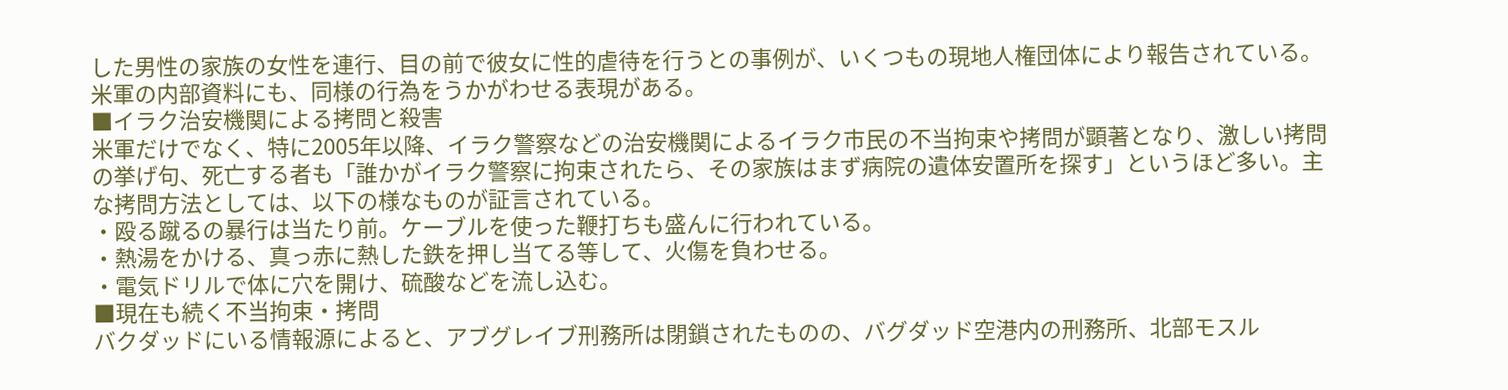した男性の家族の女性を連行、目の前で彼女に性的虐待を行うとの事例が、いくつもの現地人権団体により報告されている。米軍の内部資料にも、同様の行為をうかがわせる表現がある。
■イラク治安機関による拷問と殺害
米軍だけでなく、特に2005年以降、イラク警察などの治安機関によるイラク市民の不当拘束や拷問が顕著となり、激しい拷問の挙げ句、死亡する者も「誰かがイラク警察に拘束されたら、その家族はまず病院の遺体安置所を探す」というほど多い。主な拷問方法としては、以下の様なものが証言されている。
・殴る蹴るの暴行は当たり前。ケーブルを使った鞭打ちも盛んに行われている。
・熱湯をかける、真っ赤に熱した鉄を押し当てる等して、火傷を負わせる。
・電気ドリルで体に穴を開け、硫酸などを流し込む。
■現在も続く不当拘束・拷問
バクダッドにいる情報源によると、アブグレイブ刑務所は閉鎖されたものの、バグダッド空港内の刑務所、北部モスル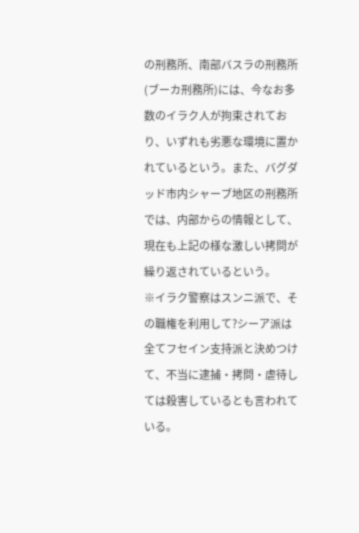の刑務所、南部バスラの刑務所(ブーカ刑務所)には、今なお多数のイラク人が拘束されており、いずれも劣悪な環境に置かれているという。また、バグダッド市内シャーブ地区の刑務所では、内部からの情報として、現在も上記の様な激しい拷問が繰り返されているという。
※イラク警察はスンニ派で、その職権を利用して?シーア派は全てフセイン支持派と決めつけて、不当に逮捕・拷問・虐待しては殺害しているとも言われている。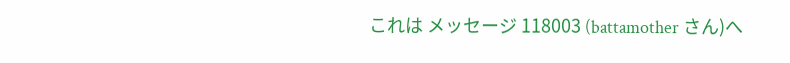これは メッセージ 118003 (battamother さん)へ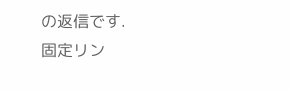の返信です.
固定リン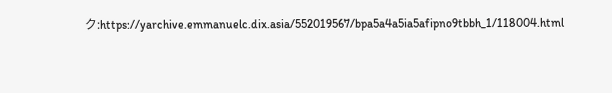ク:https://yarchive.emmanuelc.dix.asia/552019567/bpa5a4a5ia5afipno9tbbh_1/118004.html